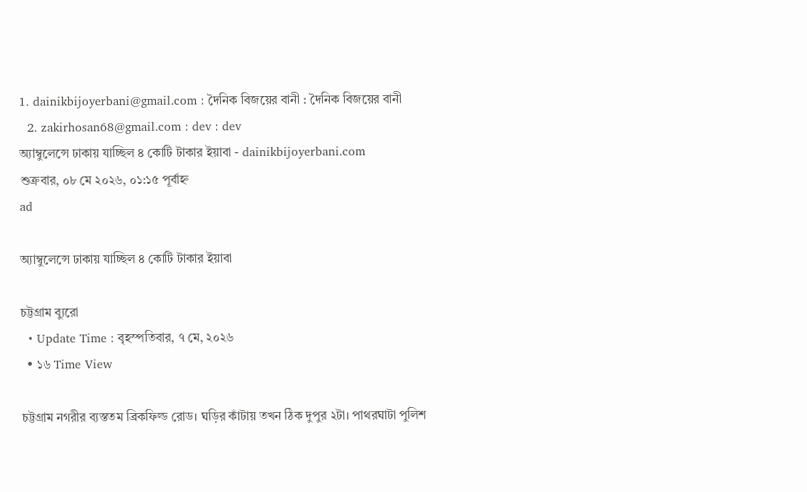1. dainikbijoyerbani@gmail.com : দৈনিক বিজয়ের বানী : দৈনিক বিজয়ের বানী
  2. zakirhosan68@gmail.com : dev : dev
অ্যাম্বুলেন্সে ঢাকায় যাচ্ছিল ৪ কোটি টাকার ইয়াবা - dainikbijoyerbani.com
শুক্রবার, ০৮ মে ২০২৬, ০১:১৫ পূর্বাহ্ন
ad

অ্যাম্বুলেন্সে ঢাকায় যাচ্ছিল ৪ কোটি টাকার ইয়াবা

চট্টগ্রাম ব্যুরো
  • Update Time : বৃহস্পতিবার, ৭ মে, ২০২৬
  • ১৬ Time View

চট্টগ্রাম নগরীর ব্যস্ততম ব্রিকফিল্ড রোড। ঘড়ির কাঁটায় তখন ঠিক দুপুর ২টা। পাথরঘাটা পুলিশ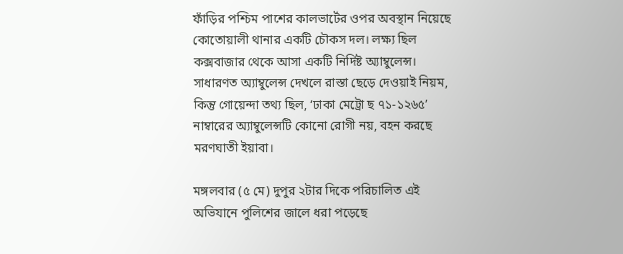ফাঁড়ির পশ্চিম পাশের কালভার্টের ওপর অবস্থান নিয়েছে কোতোয়ালী থানার একটি চৌকস দল। লক্ষ্য ছিল কক্সবাজার থেকে আসা একটি নির্দিষ্ট অ্যাম্বুলেন্স। সাধারণত অ্যাম্বুলেন্স দেখলে রাস্তা ছেড়ে দেওয়াই নিয়ম, কিন্তু গোয়েন্দা তথ্য ছিল, ‘ঢাকা মেট্রো ছ ৭১-১২৬৫’ নাম্বারের অ্যাম্বুলেন্সটি কোনো রোগী নয়, বহন করছে মরণঘাতী ইয়াবা।

মঙ্গলবার (৫ মে) দুপুর ২টার দিকে পরিচালিত এই অভিযানে পুলিশের জালে ধরা পড়েছে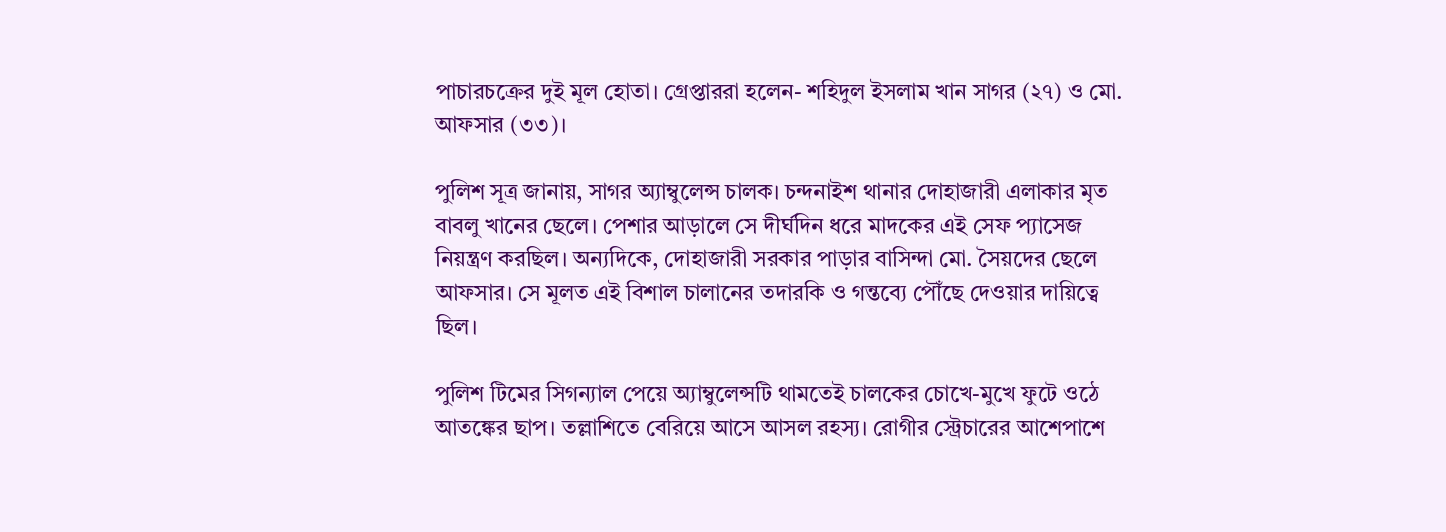পাচারচক্রের দুই মূল হোতা। গ্রেপ্তাররা হলেন- শহিদুল ইসলাম খান সাগর (২৭) ও মো. আফসার (৩৩)।

পুলিশ সূত্র জানায়, সাগর অ্যাম্বুলেন্স চালক। চন্দনাইশ থানার দোহাজারী এলাকার মৃত বাবলু খানের ছেলে। পেশার আড়ালে সে দীর্ঘদিন ধরে মাদকের এই সেফ প্যাসেজ নিয়ন্ত্রণ করছিল। অন্যদিকে, দোহাজারী সরকার পাড়ার বাসিন্দা মো. সৈয়দের ছেলে আফসার। সে মূলত এই বিশাল চালানের তদারকি ও গন্তব্যে পৌঁছে দেওয়ার দায়িত্বে ছিল।

পুলিশ টিমের সিগন্যাল পেয়ে অ্যাম্বুলেন্সটি থামতেই চালকের চোখে-মুখে ফুটে ওঠে আতঙ্কের ছাপ। তল্লাশিতে বেরিয়ে আসে আসল রহস্য। রোগীর স্ট্রেচারের আশেপাশে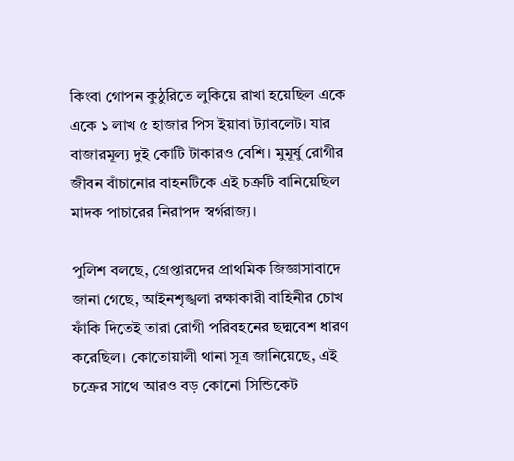কিংবা গোপন কুঠুরিতে লুকিয়ে রাখা হয়েছিল একে একে ১ লাখ ৫ হাজার পিস ইয়াবা ট্যাবলেট। যার বাজারমূল্য দুই কোটি টাকারও বেশি। মুমূর্ষু রোগীর জীবন বাঁচানোর বাহনটিকে এই চক্রটি বানিয়েছিল মাদক পাচারের নিরাপদ স্বর্গরাজ্য।

পুলিশ বলছে, গ্রেপ্তারদের প্রাথমিক জিজ্ঞাসাবাদে জানা গেছে, আইনশৃঙ্খলা রক্ষাকারী বাহিনীর চোখ ফাঁকি দিতেই তারা রোগী পরিবহনের ছদ্মবেশ ধারণ করেছিল। কোতোয়ালী থানা সূত্র জানিয়েছে, এই চক্রের সাথে আরও বড় কোনো সিন্ডিকেট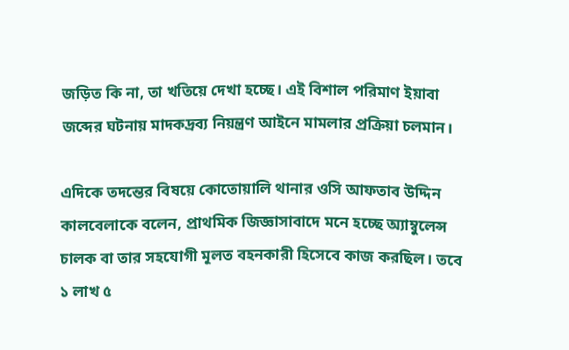জড়িত কি না, তা খতিয়ে দেখা হচ্ছে। এই বিশাল পরিমাণ ইয়াবা জব্দের ঘটনায় মাদকদ্রব্য নিয়ন্ত্রণ আইনে মামলার প্রক্রিয়া চলমান।

এদিকে তদন্তের বিষয়ে কোতোয়ালি থানার ওসি আফতাব উদ্দিন কালবেলাকে বলেন, প্রাথমিক জিজ্ঞাসাবাদে মনে হচ্ছে অ্যাম্বুলেন্স চালক বা তার সহযোগী মূলত বহনকারী হিসেবে কাজ করছিল। তবে ১ লাখ ৫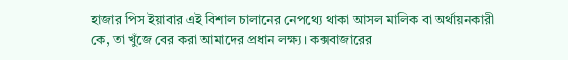হাজার পিস ইয়াবার এই বিশাল চালানের নেপথ্যে থাকা আসল মালিক বা অর্থায়নকারী কে, তা খুঁজে বের করা আমাদের প্রধান লক্ষ্য। কক্সবাজারের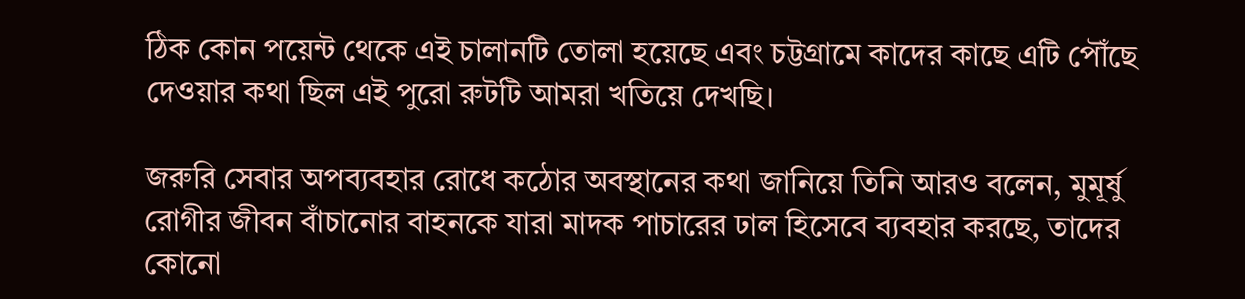ঠিক কোন পয়েন্ট থেকে এই চালানটি তোলা হয়েছে এবং চট্টগ্রামে কাদের কাছে এটি পৌঁছে দেওয়ার কথা ছিল এই পুরো রুটটি আমরা খতিয়ে দেখছি।

জরুরি সেবার অপব্যবহার রোধে কঠোর অবস্থানের কথা জানিয়ে তিনি আরও বলেন, মুমূর্ষু রোগীর জীবন বাঁচানোর বাহনকে যারা মাদক পাচারের ঢাল হিসেবে ব্যবহার করছে, তাদের কোনো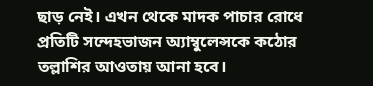ছাড় নেই। এখন থেকে মাদক পাচার রোধে প্রতিটি সন্দেহভাজন অ্যাম্বুলেন্সকে কঠোর তল্লাশির আওতায় আনা হবে।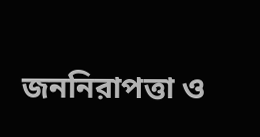জননিরাপত্তা ও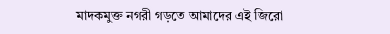মাদকমুক্ত নগরী গড়তে আমাদের এই জিরো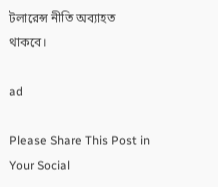টলারেন্স নীতি অব্যাহত থাকবে।

ad

Please Share This Post in Your Social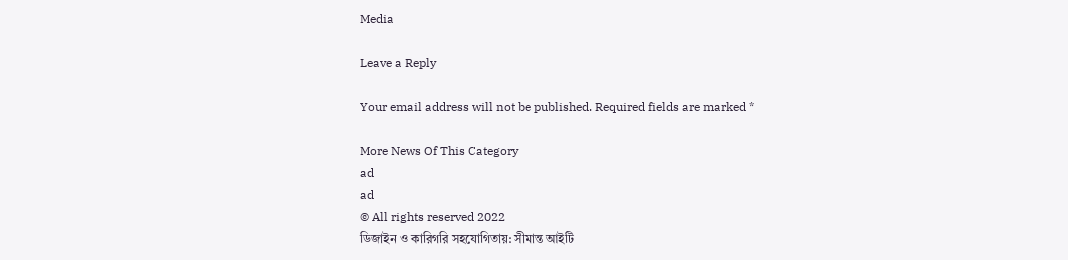Media

Leave a Reply

Your email address will not be published. Required fields are marked *

More News Of This Category
ad
ad
© All rights reserved 2022
ডিজাইন ও কারিগরি সহযোগিতায়: সীমান্ত আইটি